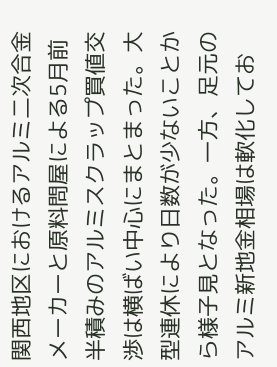関西地区におけるアルミ二次合金メーカーと原料問屋による5月前半積みのアルミスクラップ買値交渉は横ばい中心にまとまった。大型連休により日数が少ないことから様子見となった。一方、足元のアルミ新地金相場は軟化してお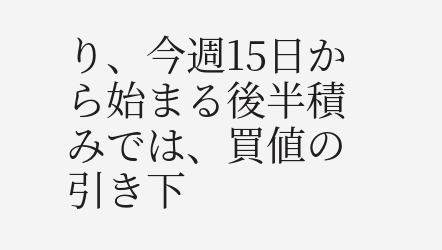り、今週15日から始まる後半積みでは、買値の引き下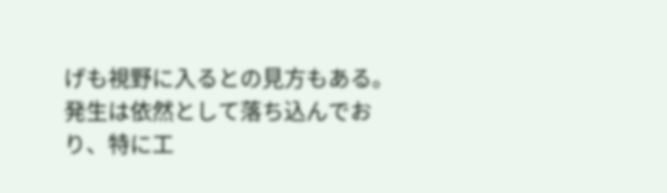げも視野に入るとの見方もある。 発生は依然として落ち込んでおり、特に工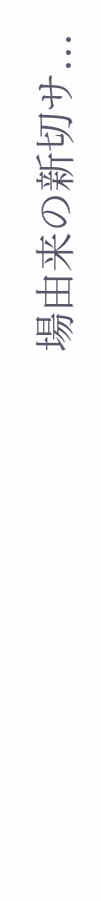場由来の新切サ...